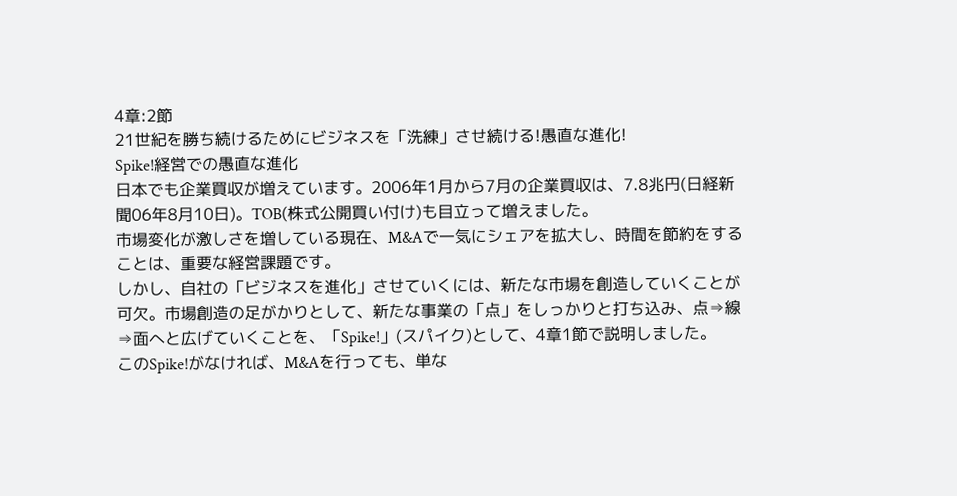4章:2節
21世紀を勝ち続けるためにビジネスを「洗練」させ続ける!愚直な進化!
Spike!経営での愚直な進化
日本でも企業買収が増えています。2006年1月から7月の企業買収は、7.8兆円(日経新聞06年8月10日)。TOB(株式公開買い付け)も目立って増えました。
市場変化が激しさを増している現在、M&Aで一気にシェアを拡大し、時間を節約をすることは、重要な経営課題です。
しかし、自社の「ビジネスを進化」させていくには、新たな市場を創造していくことが可欠。市場創造の足がかりとして、新たな事業の「点」をしっかりと打ち込み、点⇒線⇒面へと広げていくことを、「Spike!」(スパイク)として、4章1節で説明しました。
このSpike!がなければ、M&Aを行っても、単な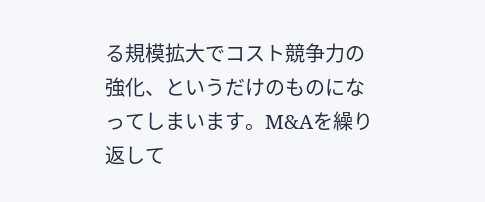る規模拡大でコスト競争力の強化、というだけのものになってしまいます。M&Aを繰り返して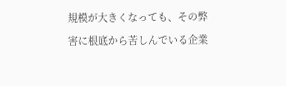規模が大きくなっても、その弊害に根底から苦しんでいる企業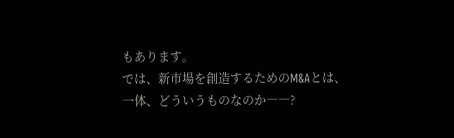もあります。
では、新市場を創造するためのM&Aとは、一体、どういうものなのか――?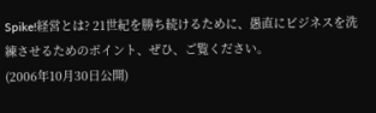Spike!経営とは? 21世紀を勝ち続けるために、愚直にビジネスを洗練させるためのポイント、ぜひ、ご覧ください。
(2006年10月30日公開)